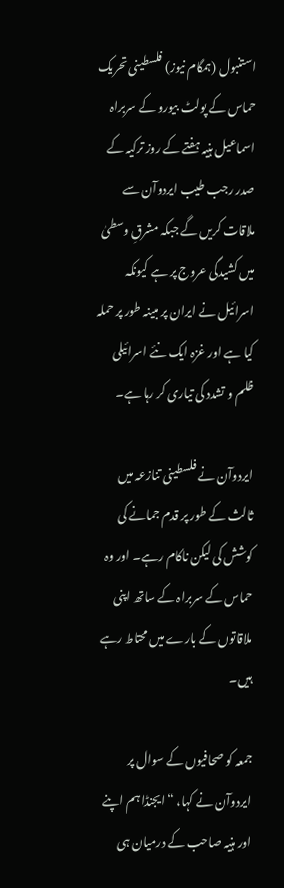استنبول (ہمگام نیوز) فلسطینی تحریک حماس کے پولٹ بیورو کے سربراہ اسماعیل ہنیہ ہفتے کے روز ترکیہ کے صدر رجب طیب ایردوآن سے ملاقات کریں گے جبکہ مشرقِ وسطیٰ میں کشیدگی عروج پر ہے کیونکہ اسرائیل نے ایران پر مبینہ طور پر حملہ کیا ہے اور غزہ ایک نئے اسرائیلی ظلم و تشدد کی تیاری کر رہا ہے۔

ایردوآن نے فلسطینی تنازعہ میں ثالث کے طور پر قدم جمانے کی کوشش کی لیکن ناکام رہے۔ اور وہ حماس کے سربراہ کے ساتھ اپنی ملاقاتوں کے بارے میں محتاط رہے ہیں۔

جمعہ کو صحافیوں کے سوال پر ایردوآن نے کہا، “ایجنڈا ہم اپنے اور ہنیہ صاحب کے درمیان ہی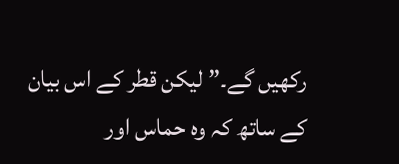رکھیں گے۔” لیکن قطر کے اس بیان کے ساتھ کہ وہ حماس اور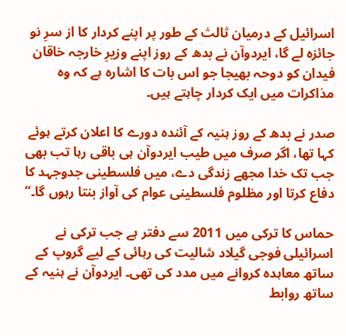اسرائیل کے درمیان ثالث کے طور پر اپنے کردار کا از سرِ نو جائزہ لے گا، ایردوآن نے بدھ کے روز اپنے وزیرِ خارجہ خاقان فیدان کو دوحہ بھیجا جو اس بات کا اشارہ ہے کہ وہ مذاکرات میں ایک کردار چاہتے ہیں۔

صدر نے بدھ کے روز ہنیہ کے آئندہ دورے کا اعلان کرتے ہوئے کہا تھا، اگر صرف میں طیب ایردوآن ہی باقی رہا تب بھی جب تک خدا مجھے زندگی دے، میں فلسطینی جدوجہد کا دفاع کرتا اور مظلوم فلسطینی عوام کی آواز بنتا رہوں گا۔”

حماس کا ترکی میں 2011 سے دفتر ہے جب ترکی نے اسرائیلی فوجی گیلاد شالیت کی رہائی کے لیے گروپ کے ساتھ معاہدہ کروانے میں مدد کی تھی۔ ایردوآن نے ہنیہ کے ساتھ روابط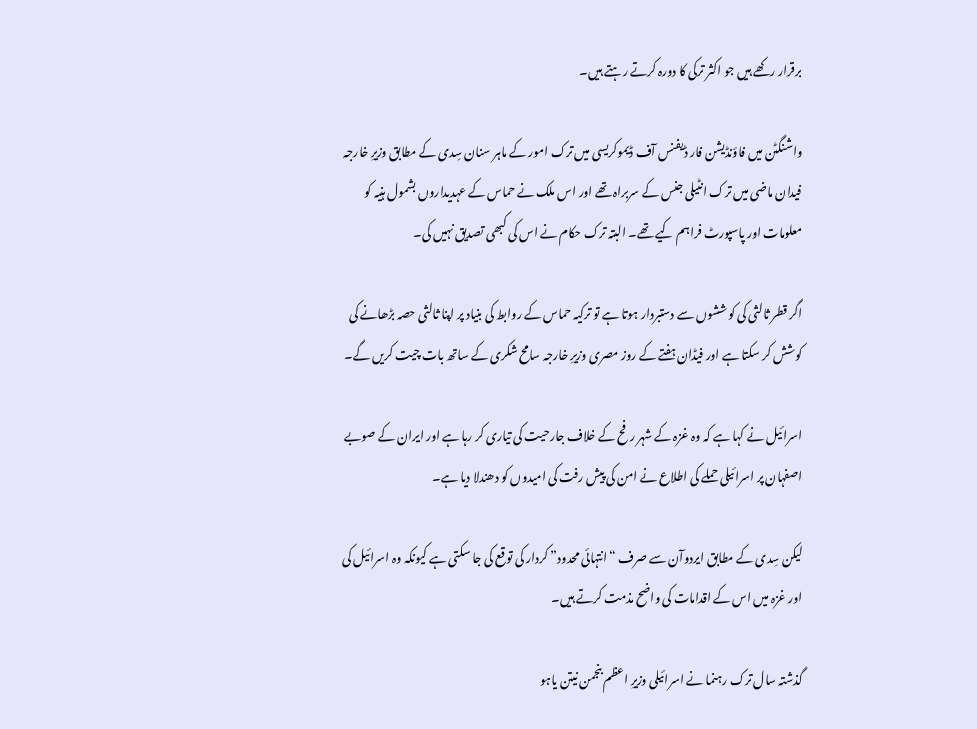برقرار رکھے ہیں جو اکثر ترکی کا دورہ کرتے رہتے ہیں۔

واشنگٹن میں فاؤنڈیشن فار ڈیفنس آف ڈیموکریسی میں ترک امور کے ماہر سنان سِدی کے مطابق وزیرِ خارجہ فیدان ماضی میں ترک انٹیلی جنس کے سربراہ تھے اور اس ملک نے حماس کے عہدیداروں بشمول ہنیہ کو معلومات اور پاسپورٹ فراہم کیے تھے۔ البتہ ترک حکام نے اس کی کبھی تصدیق نہیں کی۔

اگر قطر ثالثی کی کوششوں سے دستبردار ہوتا ہے تو ترکیہ حماس کے روابط کی بنیاد پر اپنا ثالثی حصہ بڑھانے کی کوشش کر سکتا ہے اور فیڈان ہفتے کے روز مصری وزیرِ خارجہ سامح شکری کے ساتھ بات چیت کریں گے۔

اسرائیل نے کہا ہے کہ وہ غزہ کے شہر رفح کے خلاف جارحیت کی تیاری کر رہا ہے اور ایران کے صوبے اصفہان پر اسرائیلی حملے کی اطلاع نے امن کی پیش رفت کی امیدوں کو دھندلا دیا ہے۔

لیکن سِدی کے مطابق ایردوآن سے صرف “انتہائی محدود” کردار کی توقع کی جا سکتی ہے کیونکہ وہ اسرائیل کی اور غزہ میں اس کے اقدامات کی واضح مذمت کرتے ہیں۔

گذشتہ سال ترک رہنما نے اسرائیلی وزیرِ اعظم بنجمن نیتن یاہو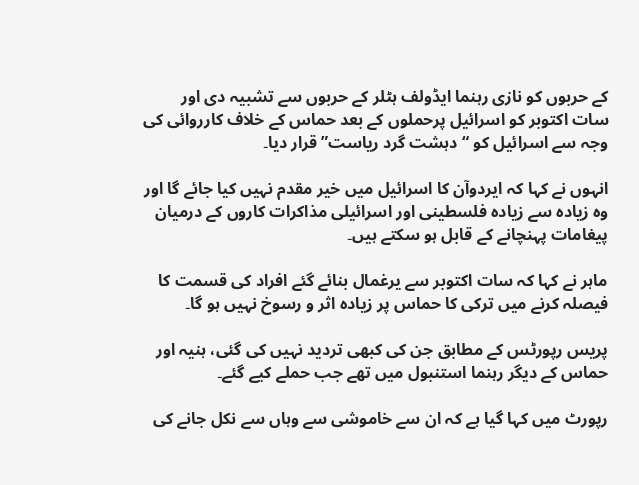کے حربوں کو نازی رہنما ایڈولف ہٹلر کے حربوں سے تشبیہ دی اور سات اکتوبر کو اسرائیل پرحملوں کے بعد حماس کے خلاف کارروائی کی وجہ سے اسرائیل کو “دہشت گرد ریاست” قرار دیا۔

انہوں نے کہا کہ ایردوآن کا اسرائیل میں خیر مقدم نہیں کیا جائے گا اور وہ زیادہ سے زیادہ فلسطینی اور اسرائیلی مذاکرات کاروں کے درمیان پیغامات پہنچانے کے قابل ہو سکتے ہیں۔

ماہر نے کہا کہ سات اکتوبر سے یرغمال بنائے گئے افراد کی قسمت کا فیصلہ کرنے میں ترکی کا حماس پر زیادہ اثر و رسوخ نہیں ہو گا۔

پریس رپورٹس کے مطابق جن کی کبھی تردید نہیں کی گئی، ہنیہ اور حماس کے دیگر رہنما استنبول میں تھے جب حملے کیے گئے۔

رپورٹ میں کہا گیا ہے کہ ان سے خاموشی سے وہاں سے نکل جانے کی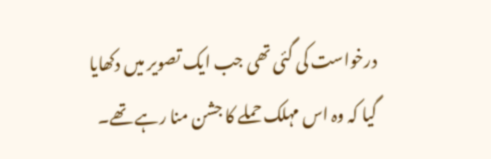درخواست کی گئی تھی جب ایک تصویر میں دکھایا گیا کہ وہ اس مہلک حملے کا جشن منا رہے تھے۔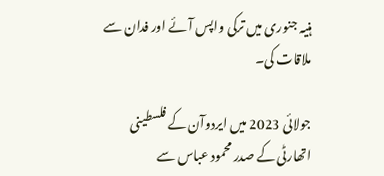ہنیہ جنوری میں ترکی واپس آئے اور فدان سے ملاقات کی۔

جولائی 2023 میں ایردوآن کے فلسطینی اتھارٹی کے صدر محمود عباس سے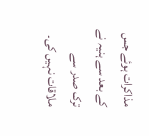مذاکرات ہوئے جس کے بعد سے ہنیہ نے ترک صدر سے ملاقات نہیں کی۔